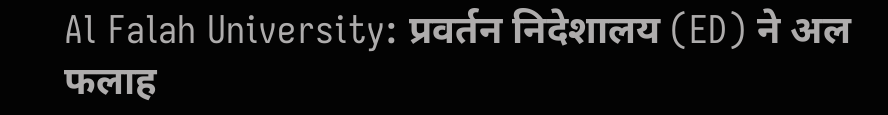Al Falah University: प्रवर्तन निदेशालय (ED) ने अल फलाह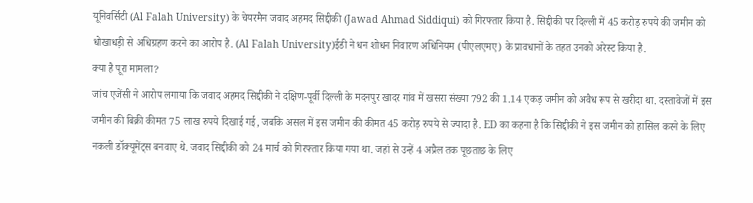यूनिवर्सिटी (Al Falah University) के चेयरमैन जवाद अहमद सिद्दीकी (Jawad Ahmad Siddiqui) को गिरफ्तार किया है. सिद्दीकी पर दिल्ली में 45 करोड़ रुपये की जमीन को धोखाधड़ी से अधिग्रहण करने का आरोप है. (Al Falah University)ईडी ने धन शोधन निवारण अधिनियम (पीएलएमए) के प्रावधानों के तहत उनको अरेस्ट किया है.
क्या है पूरा मामला?
जांच एजेंसी ने आरोप लगाया कि जवाद अहमद सिद्दीकी ने दक्षिण-पूर्वी दिल्ली के मदनपुर खादर गांव में खसरा संख्या 792 की 1.14 एकड़ जमीन को अवैध रूप से खरीदा था. दस्तावेजों में इस जमीन की बिक्री कीमत 75 लाख रुपये दिखाई गई, जबकि असल में इस जमीन की कीमत 45 करोड़ रुपये से ज्यादा है. ED का कहना है कि सिद्दीकी ने इस जमीन को हासिल करने के लिए नकली डॉक्यूमेंट्स बनवाए थे. जवाद सिद्दीकी को 24 मार्च को गिरफ्तार किया गया था. जहां से उन्हें 4 अप्रैल तक पूछताछ के लिए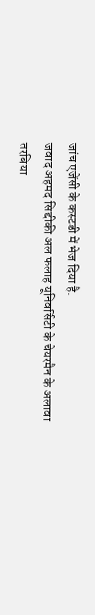जांच एजेंसी के कस्टडी में भेज दिया है.
जवाद अहमद सिद्दीकी अल फलाह यूनिवर्सिटी के चेयरमैन के अलावा तरबिया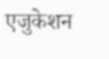एजुकेशन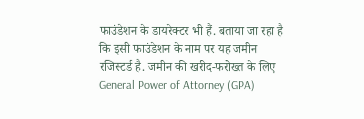फाउंडेशन के डायरेक्टर भी हैं. बताया जा रहा है कि इसी फाउंडेशन के नाम पर यह जमीन रजिस्टर्ड है. जमीन की खरीद-फरोख्त के लिए General Power of Attorney (GPA)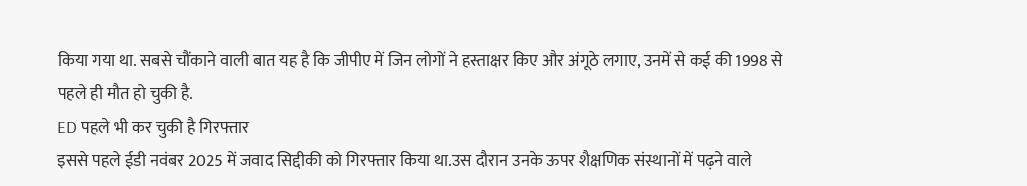किया गया था. सबसे चौंकाने वाली बात यह है कि जीपीए में जिन लोगों ने हस्ताक्षर किए और अंगूठे लगाए, उनमें से कई की 1998 से पहले ही मौत हो चुकी है.
ED पहले भी कर चुकी है गिरफ्तार
इससे पहले ईडी नवंबर 2025 में जवाद सिद्दीकी को गिरफ्तार किया था.उस दौरान उनके ऊपर शैक्षणिक संस्थानों में पढ़ने वाले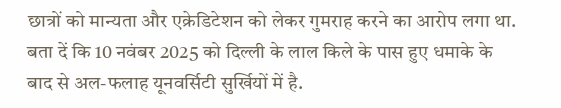छात्रों को मान्यता और एक्रेडिटेशन को लेकर गुमराह करने का आरोप लगा था. बता दें कि 10 नवंबर 2025 को दिल्ली के लाल किले के पास हुए धमाके के बाद से अल-फलाह यूनवर्सिटी सुर्खियों में है.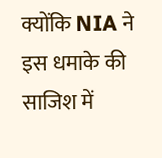क्योंकि NIA ने इस धमाके की साजिश में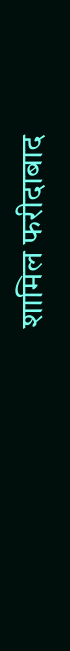शामिल फरीदाबाद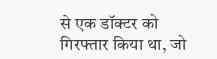से एक डॉक्टर को गिरफ्तार किया था, जो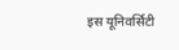इस यूनिवर्सिटी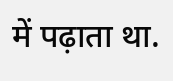में पढ़ाता था.